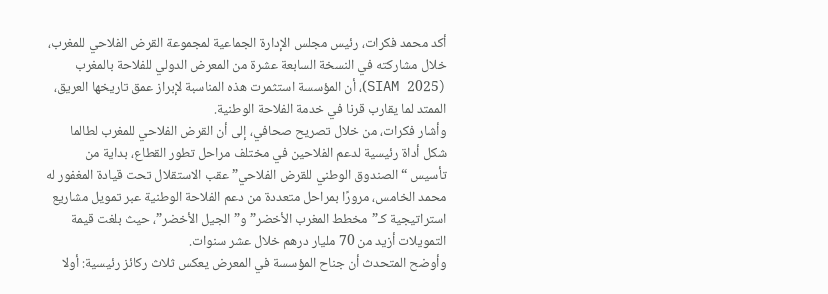أكد محمد فكرات، رئيس مجلس الإدارة الجماعية لمجموعة القرض الفلاحي للمغرب، خلال مشاركته في النسخة السابعة عشرة من المعرض الدولي للفلاحة بالمغرب (SIAM 2025)، أن المؤسسة استثمرت هذه المناسبة لإبراز عمق تاريخها العريق، الممتد لما يقارب قرنا في خدمة الفلاحة الوطنية.
وأشار فكرات، من خلال تصريح صحافي، إلى أن القرض الفلاحي للمغرب لطالما شكل أداة رئيسية لدعم الفلاحين في مختلف مراحل تطور القطاع، بداية من تأسيس “الصندوق الوطني للقرض الفلاحي” عقب الاستقلال تحت قيادة المغفور له محمد الخامس، مرورًا بمراحل متعددة من دعم الفلاحة الوطنية عبر تمويل مشاريع استراتيجية كـ”مخطط المغرب الأخضر” و”الجيل الأخضر”، حيث بلغت قيمة التمويلات أزيد من 70 مليار درهم خلال عشر سنوات.
وأوضح المتحدث أن جناح المؤسسة في المعرض يعكس ثلاث ركائز رئيسية: أولا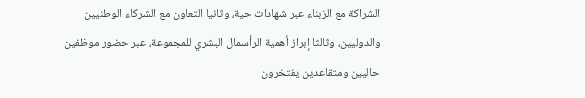الشراكة مع الزبناء عبر شهادات حية، وثانيا التعاون مع الشركاء الوطنيين والدوليين، وثالثا إبراز أهمية الرأسمال البشري للمجموعة، عبر حضور موظفين حاليين ومتقاعدين يفتخرون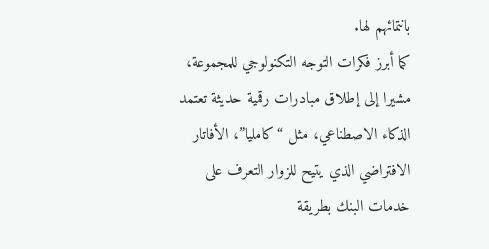بانتمائهم لها.
كما أبرز فكرات التوجه التكنولوجي للمجموعة، مشيرا إلى إطلاق مبادرات رقمية حديثة تعتمد الذكاء الاصطناعي، مثل “كامليا”، الأفاتار الافتراضي الذي يتيح للزوار التعرف على خدمات البنك بطريقة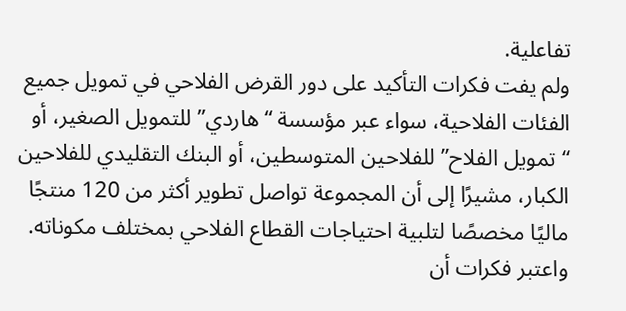تفاعلية.
ولم يفت فكرات التأكيد على دور القرض الفلاحي في تمويل جميع الفئات الفلاحية، سواء عبر مؤسسة “هاردي” للتمويل الصغير، أو “تمويل الفلاح” للفلاحين المتوسطين، أو البنك التقليدي للفلاحين الكبار، مشيرًا إلى أن المجموعة تواصل تطوير أكثر من 120 منتجًا ماليًا مخصصًا لتلبية احتياجات القطاع الفلاحي بمختلف مكوناته.
واعتبر فكرات أن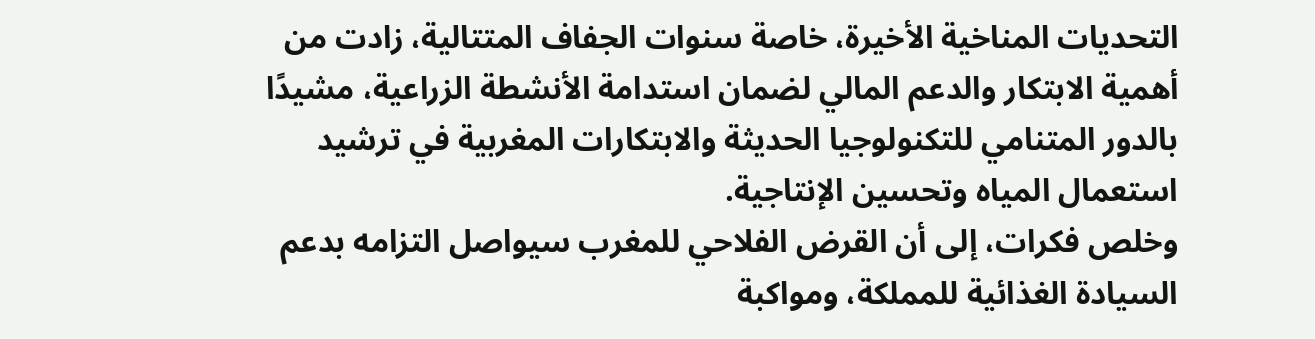التحديات المناخية الأخيرة، خاصة سنوات الجفاف المتتالية، زادت من أهمية الابتكار والدعم المالي لضمان استدامة الأنشطة الزراعية، مشيدًا بالدور المتنامي للتكنولوجيا الحديثة والابتكارات المغربية في ترشيد استعمال المياه وتحسين الإنتاجية.
وخلص فكرات، إلى أن القرض الفلاحي للمغرب سيواصل التزامه بدعم السيادة الغذائية للمملكة، ومواكبة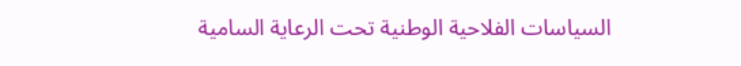السياسات الفلاحية الوطنية تحت الرعاية السامية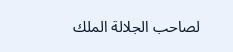لصاحب الجلالة الملك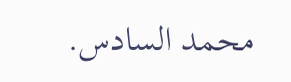محمد السادس.